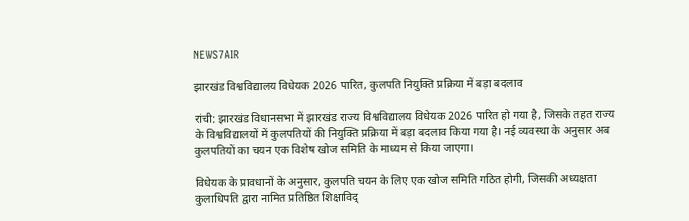NEWS7AIR

झारखंड विश्वविद्यालय विधेयक 2026 पारित, कुलपति नियुक्ति प्रक्रिया में बड़ा बदलाव

रांची: झारखंड विधानसभा में झारखंड राज्य विश्वविद्यालय विधेयक 2026 पारित हो गया है, जिसके तहत राज्य के विश्वविद्यालयों में कुलपतियों की नियुक्ति प्रक्रिया में बड़ा बदलाव किया गया है। नई व्यवस्था के अनुसार अब कुलपतियों का चयन एक विशेष खोज समिति के माध्यम से किया जाएगा।

विधेयक के प्रावधानों के अनुसार, कुलपति चयन के लिए एक खोज समिति गठित होगी, जिसकी अध्यक्षता कुलाधिपति द्वारा नामित प्रतिष्ठित शिक्षाविद्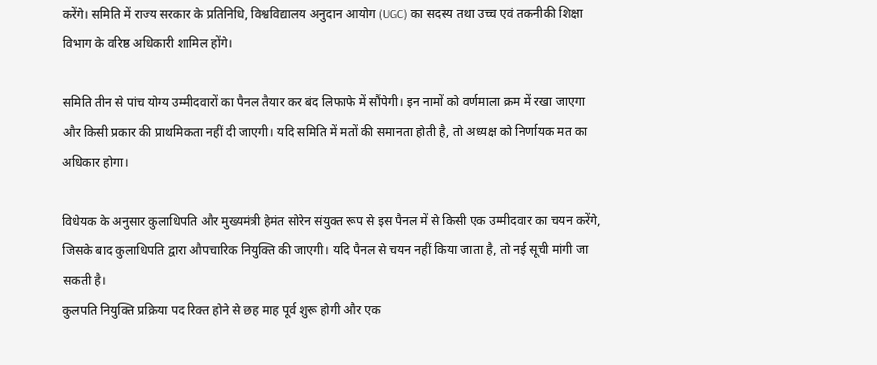करेंगे। समिति में राज्य सरकार के प्रतिनिधि, विश्वविद्यालय अनुदान आयोग (UGC) का सदस्य तथा उच्च एवं तकनीकी शिक्षा विभाग के वरिष्ठ अधिकारी शामिल होंगे।

समिति तीन से पांच योग्य उम्मीदवारों का पैनल तैयार कर बंद लिफाफे में सौंपेगी। इन नामों को वर्णमाला क्रम में रखा जाएगा और किसी प्रकार की प्राथमिकता नहीं दी जाएगी। यदि समिति में मतों की समानता होती है, तो अध्यक्ष को निर्णायक मत का अधिकार होगा।

विधेयक के अनुसार कुलाधिपति और मुख्यमंत्री हेमंत सोरेन संयुक्त रूप से इस पैनल में से किसी एक उम्मीदवार का चयन करेंगे, जिसके बाद कुलाधिपति द्वारा औपचारिक नियुक्ति की जाएगी। यदि पैनल से चयन नहीं किया जाता है, तो नई सूची मांगी जा सकती है।
कुलपति नियुक्ति प्रक्रिया पद रिक्त होने से छह माह पूर्व शुरू होगी और एक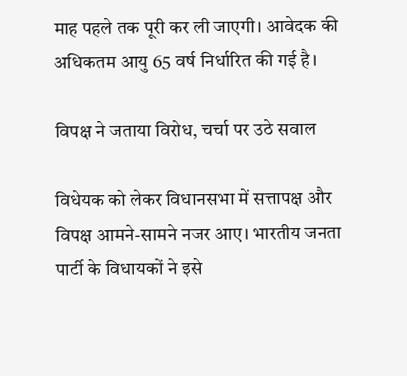माह पहले तक पूरी कर ली जाएगी। आवेदक की अधिकतम आयु 65 वर्ष निर्धारित की गई है।

विपक्ष ने जताया विरोध, चर्चा पर उठे सवाल

विधेयक को लेकर विधानसभा में सत्तापक्ष और विपक्ष आमने-सामने नजर आए। भारतीय जनता पार्टी के विधायकों ने इसे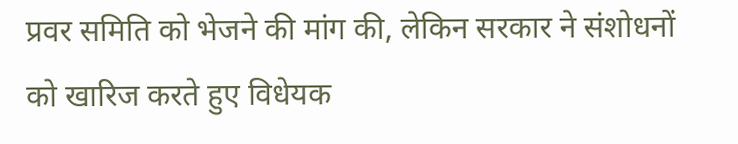प्रवर समिति को भेजने की मांग की, लेकिन सरकार ने संशोधनों को खारिज करते हुए विधेयक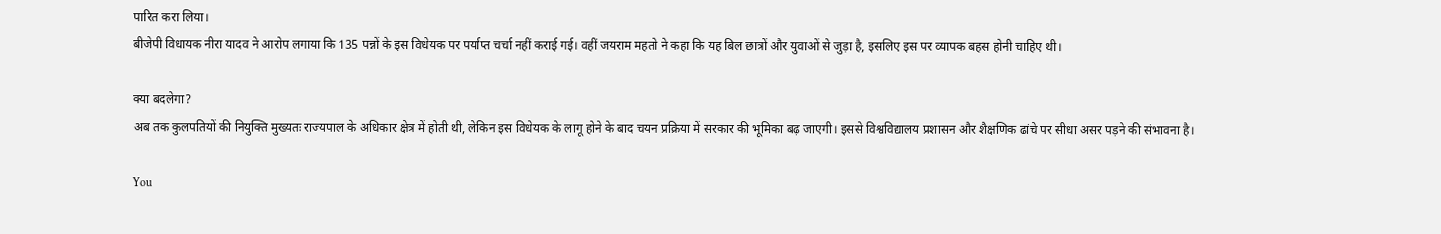पारित करा लिया।
बीजेपी विधायक नीरा यादव ने आरोप लगाया कि 135 पन्नों के इस विधेयक पर पर्याप्त चर्चा नहीं कराई गई। वहीं जयराम महतो ने कहा कि यह बिल छात्रों और युवाओं से जुड़ा है, इसलिए इस पर व्यापक बहस होनी चाहिए थी।

क्या बदलेगा?
अब तक कुलपतियों की नियुक्ति मुख्यतः राज्यपाल के अधिकार क्षेत्र में होती थी, लेकिन इस विधेयक के लागू होने के बाद चयन प्रक्रिया में सरकार की भूमिका बढ़ जाएगी। इससे विश्वविद्यालय प्रशासन और शैक्षणिक ढांचे पर सीधा असर पड़ने की संभावना है।

You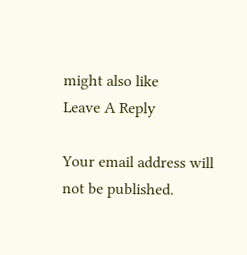might also like
Leave A Reply

Your email address will not be published.